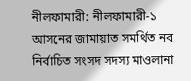নীলফামারী: নীলফামারী-১ আসনের জামায়াত সমর্থিত নব নির্বাচিত সংসদ সদস্য মাওলানা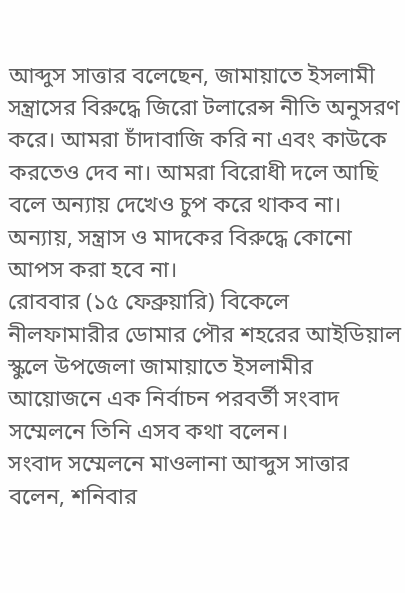আব্দুস সাত্তার বলেছেন, জামায়াতে ইসলামী সন্ত্রাসের বিরুদ্ধে জিরো টলারেন্স নীতি অনুসরণ করে। আমরা চাঁদাবাজি করি না এবং কাউকে করতেও দেব না। আমরা বিরোধী দলে আছি বলে অন্যায় দেখেও চুপ করে থাকব না। অন্যায়, সন্ত্রাস ও মাদকের বিরুদ্ধে কোনো আপস করা হবে না।
রোববার (১৫ ফেব্রুয়ারি) বিকেলে নীলফামারীর ডোমার পৌর শহরের আইডিয়াল স্কুলে উপজেলা জামায়াতে ইসলামীর আয়োজনে এক নির্বাচন পরবর্তী সংবাদ সম্মেলনে তিনি এসব কথা বলেন।
সংবাদ সম্মেলনে মাওলানা আব্দুস সাত্তার বলেন, শনিবার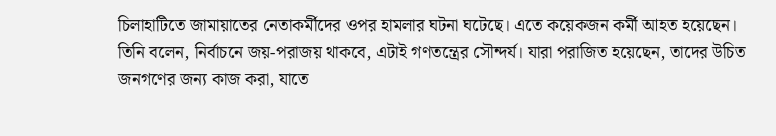চিলাহাটিতে জামায়াতের নেতাকর্মীদের ওপর হামলার ঘটনা ঘটেছে। এতে কয়েকজন কর্মী আহত হয়েছেন।
তিনি বলেন, নির্বাচনে জয়-পরাজয় থাকবে, এটাই গণতন্ত্রের সৌন্দর্য। যারা পরাজিত হয়েছেন, তাদের উচিত জনগণের জন্য কাজ করা, যাতে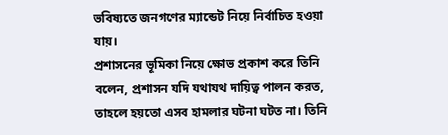ভবিষ্যতে জনগণের ম্যান্ডেট নিয়ে নির্বাচিত হওয়া যায়।
প্রশাসনের ভূমিকা নিয়ে ক্ষোভ প্রকাশ করে তিনি বলেন, প্রশাসন যদি যথাযথ দায়িত্ব পালন করত, তাহলে হয়তো এসব হামলার ঘটনা ঘটত না। তিনি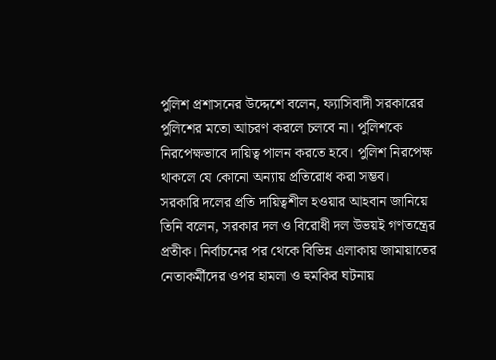পুলিশ প্রশাসনের উদ্দেশে বলেন, ফ্যাসিবাদী সরকারের পুলিশের মতো আচরণ করলে চলবে না। পুলিশকে নিরপেক্ষভাবে দায়িত্ব পালন করতে হবে। পুলিশ নিরপেক্ষ থাকলে যে কোনো অন্যায় প্রতিরোধ করা সম্ভব।
সরকারি দলের প্রতি দায়িত্বশীল হওয়ার আহবান জানিয়ে তিনি বলেন, সরকার দল ও বিরোধী দল উভয়ই গণতন্ত্রের প্রতীক। নির্বাচনের পর থেকে বিভিন্ন এলাকায় জামায়াতের নেতাকর্মীদের ওপর হামলা ও হুমকির ঘটনায়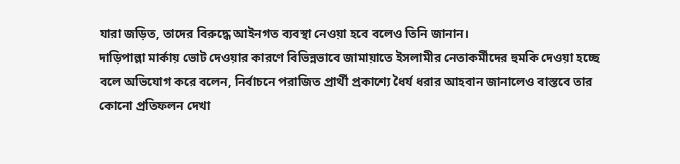যারা জড়িত, তাদের বিরুদ্ধে আইনগত ব্যবস্থা নেওয়া হবে বলেও তিনি জানান।
দাড়িপাল্লা মার্কায় ভোট দেওয়ার কারণে বিভিন্নভাবে জামায়াতে ইসলামীর নেতাকর্মীদের হুমকি দেওয়া হচ্ছে বলে অভিযোগ করে বলেন, নির্বাচনে পরাজিত প্রার্থী প্রকাশ্যে ধৈর্য ধরার আহবান জানালেও বাস্তবে তার কোনো প্রতিফলন দেখা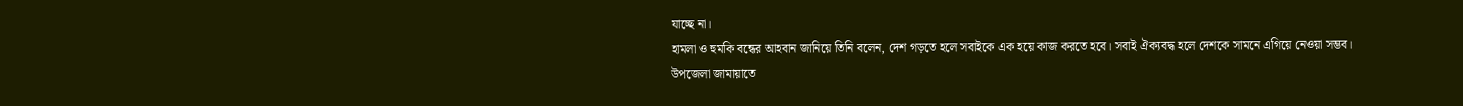যাচ্ছে না।
হামলা ও হুমকি বন্ধের আহবান জানিয়ে তিনি বলেন, দেশ গড়তে হলে সবাইকে এক হয়ে কাজ করতে হবে। সবাই ঐক্যবদ্ধ হলে দেশকে সামনে এগিয়ে নেওয়া সম্ভব।
উপজেলা জামায়াতে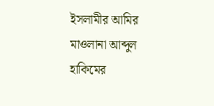ইসলামীর আমির মাওলানা আব্দুল হাকিমের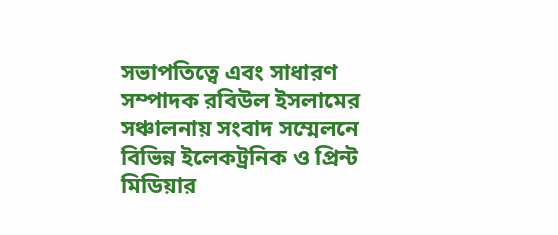সভাপতিত্বে এবং সাধারণ সম্পাদক রবিউল ইসলামের সঞ্চালনায় সংবাদ সম্মেলনে বিভিন্ন ইলেকট্রনিক ও প্রিন্ট মিডিয়ার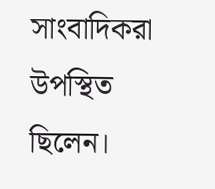সাংবাদিকরা উপস্থিত ছিলেন।